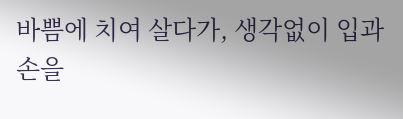바쁨에 치여 살다가, 생각없이 입과 손을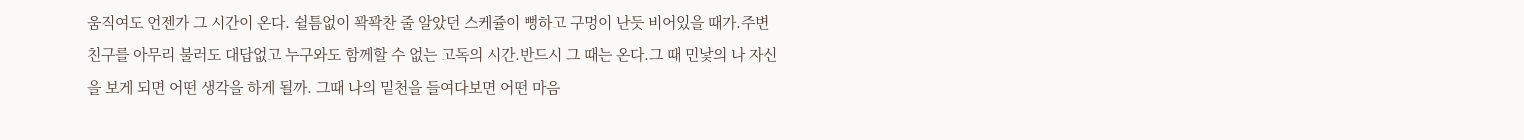움직여도 언젠가 그 시간이 온다. 쉴틈없이 꽉꽉찬 줄 알았던 스케쥴이 뻥하고 구멍이 난듯 비어있을 때가.주변 친구를 아무리 불러도 대답없고 누구와도 함께할 수 없는 고독의 시간.반드시 그 때는 온다.그 때 민낯의 나 자신을 보게 되면 어떤 생각을 하게 될까. 그때 나의 밑천을 들여다보면 어떤 마음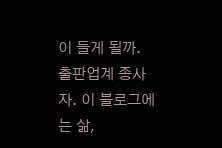이 들게 될까.
출판업계 종사자. 이 블로그에는 삶,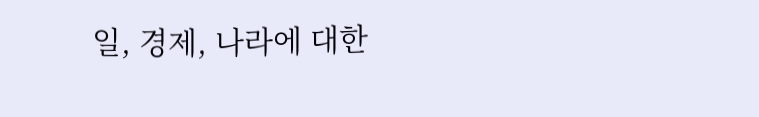일, 경제, 나라에 대한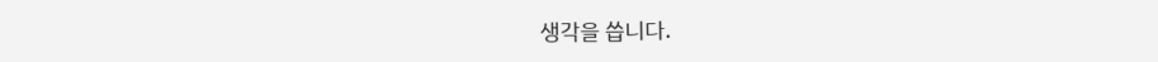생각을 씁니다.